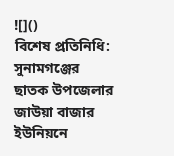![]()
বিশেষ প্রতিনিধি:
সুনামগঞ্জের ছাতক উপজেলার জাউয়া বাজার ইউনিয়নে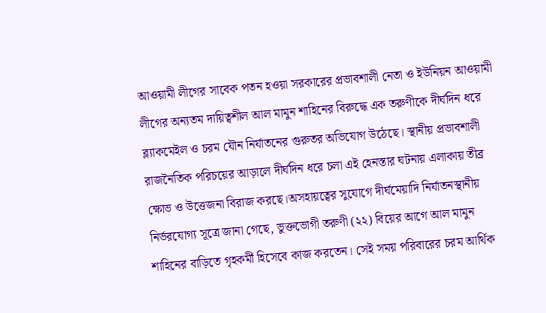আওয়ামী লীগের সাবেক পতন হওয়া সরকারের প্রভাবশালী নেতা ও ইউনিয়ন আওয়ামী লীগের অন্যতম দায়িত্বশীল আল মামুন শাহিনের বিরুদ্ধে এক তরুণীকে দীর্ঘদিন ধরে ব্ল্যাকমেইল ও চরম যৌন নির্যাতনের গুরুতর অভিযোগ উঠেছে। স্থানীয় প্রভাবশালী রাজনৈতিক পরিচয়ের আড়ালে দীর্ঘদিন ধরে চলা এই হেনস্তার ঘটনায় এলাকায় তীব্র ক্ষোভ ও উত্তেজনা বিরাজ করছে।অসহায়ত্বের সুযোগে দীর্ঘমেয়াদি নির্যাতনস্থানীয় নির্ভরযোগ্য সূত্রে জানা গেছে, ভুক্তভোগী তরুণী (২২) বিয়ের আগে আল মামুন শাহিনের বাড়িতে গৃহকর্মী হিসেবে কাজ করতেন। সেই সময় পরিবারের চরম আর্থিক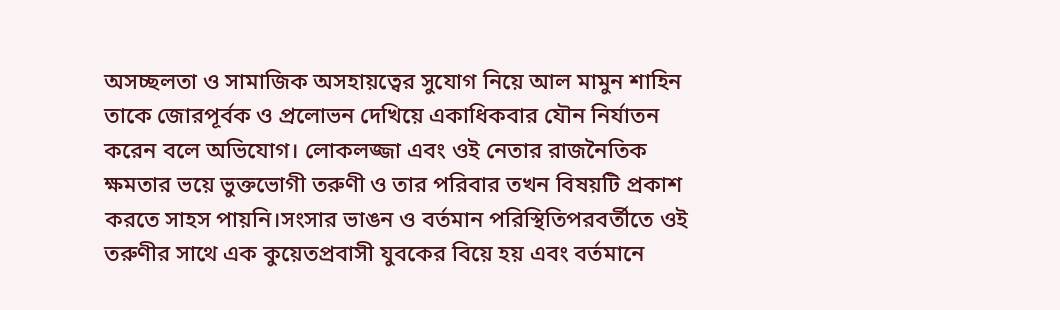অসচ্ছলতা ও সামাজিক অসহায়ত্বের সুযোগ নিয়ে আল মামুন শাহিন তাকে জোরপূর্বক ও প্রলোভন দেখিয়ে একাধিকবার যৌন নির্যাতন করেন বলে অভিযোগ। লোকলজ্জা এবং ওই নেতার রাজনৈতিক ক্ষমতার ভয়ে ভুক্তভোগী তরুণী ও তার পরিবার তখন বিষয়টি প্রকাশ করতে সাহস পায়নি।সংসার ভাঙন ও বর্তমান পরিস্থিতিপরবর্তীতে ওই তরুণীর সাথে এক কুয়েতপ্রবাসী যুবকের বিয়ে হয় এবং বর্তমানে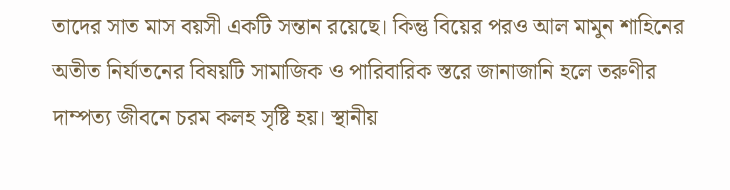তাদের সাত মাস বয়সী একটি সন্তান রয়েছে। কিন্তু বিয়ের পরও আল মামুন শাহিনের অতীত নির্যাতনের বিষয়টি সামাজিক ও পারিবারিক স্তরে জানাজানি হলে তরুণীর দাম্পত্য জীবনে চরম কলহ সৃষ্টি হয়। স্থানীয়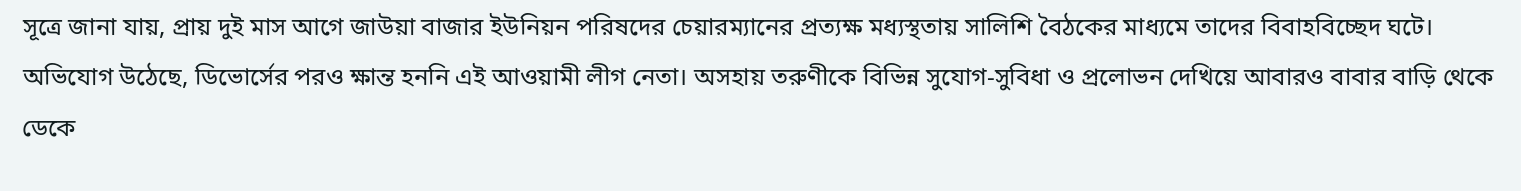সূত্রে জানা যায়, প্রায় দুই মাস আগে জাউয়া বাজার ইউনিয়ন পরিষদের চেয়ারম্যানের প্রত্যক্ষ মধ্যস্থতায় সালিশি বৈঠকের মাধ্যমে তাদের বিবাহবিচ্ছেদ ঘটে। অভিযোগ উঠেছে, ডিভোর্সের পরও ক্ষান্ত হননি এই আওয়ামী লীগ নেতা। অসহায় তরুণীকে বিভিন্ন সুযোগ-সুবিধা ও প্রলোভন দেখিয়ে আবারও বাবার বাড়ি থেকে ডেকে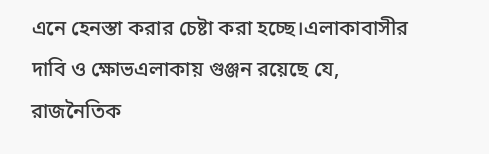এনে হেনস্তা করার চেষ্টা করা হচ্ছে।এলাকাবাসীর দাবি ও ক্ষোভএলাকায় গুঞ্জন রয়েছে যে, রাজনৈতিক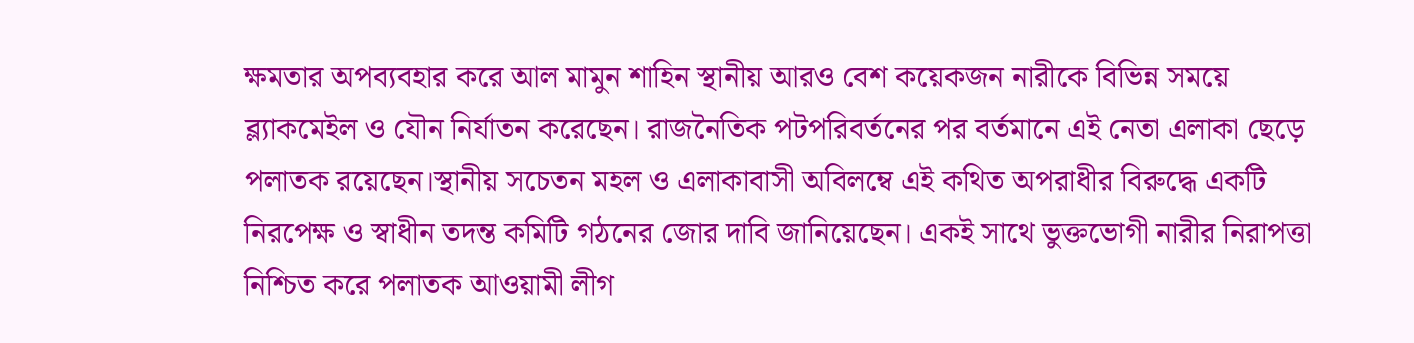ক্ষমতার অপব্যবহার করে আল মামুন শাহিন স্থানীয় আরও বেশ কয়েকজন নারীকে বিভিন্ন সময়ে ব্ল্যাকমেইল ও যৌন নির্যাতন করেছেন। রাজনৈতিক পটপরিবর্তনের পর বর্তমানে এই নেতা এলাকা ছেড়ে পলাতক রয়েছেন।স্থানীয় সচেতন মহল ও এলাকাবাসী অবিলম্বে এই কথিত অপরাধীর বিরুদ্ধে একটি নিরপেক্ষ ও স্বাধীন তদন্ত কমিটি গঠনের জোর দাবি জানিয়েছেন। একই সাথে ভুক্তভোগী নারীর নিরাপত্তা নিশ্চিত করে পলাতক আওয়ামী লীগ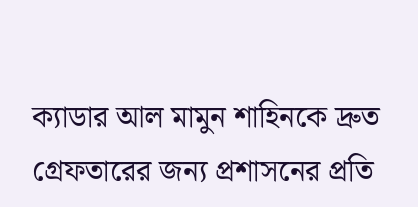ক্যাডার আল মামুন শাহিনকে দ্রুত গ্রেফতারের জন্য প্রশাসনের প্রতি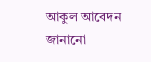আকুল আবেদন জানানো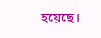হয়েছে।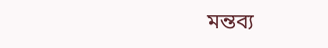মন্তব্য